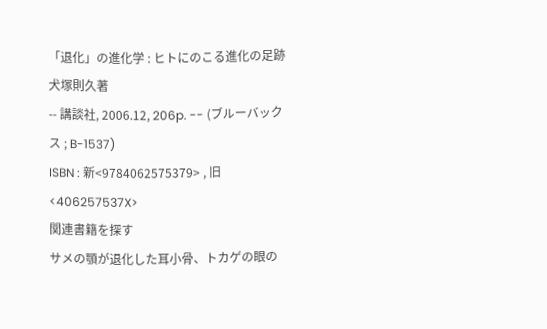「退化」の進化学 : ヒトにのこる進化の足跡
犬塚則久著
-- 講談社, 2006.12, 206p. -- (ブルーバックス ; B-1537)
ISBN : 新<9784062575379> , 旧<406257537X>
関連書籍を探す
サメの顎が退化した耳小骨、トカゲの眼の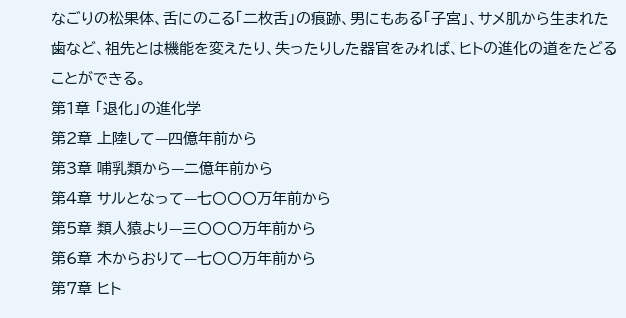なごりの松果体、舌にのこる「二枚舌」の痕跡、男にもある「子宮」、サメ肌から生まれた歯など、祖先とは機能を変えたり、失ったりした器官をみれば、ヒトの進化の道をたどることができる。
第1章 「退化」の進化学
第2章 上陸して—四億年前から
第3章 哺乳類から—二億年前から
第4章 サルとなって—七〇〇〇万年前から
第5章 類人猿より—三〇〇〇万年前から
第6章 木からおりて—七〇〇万年前から
第7章 ヒト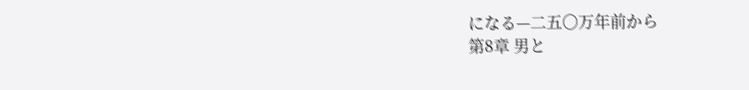になる—二五〇万年前から
第8章 男と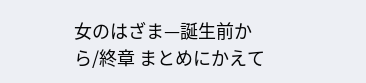女のはざま—誕生前から/終章 まとめにかえて